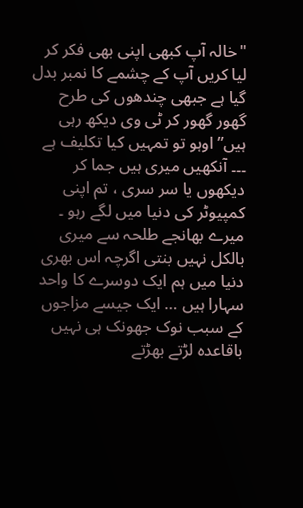"خالہ آپ کبھی اپنی بھی فکر کر لیا کریں آپ کے چشمے کا نمبر بدل گیا ہے جبھی چندھوں کی طرح گھور گھور کر ٹی وی دیکھ رہی ہیں” اوہو تو تمہیں کیا تکلیف ہے ۔۔۔ آنکھیں میری ہیں جما کر دیکھوں یا سر سری ، تم اپنی کمپیوٹر کی دنیا میں لگے رہو ۔
میرے بھانجے طلحہ سے میری بالکل نہیں بنتی اگرچہ اس بھری دنیا میں ہم ایک دوسرے کا واحد سہارا ہیں … ایک جیسے مزاجوں کے سبب نوک جھونک ہی نہیں باقاعدہ لڑتے بھڑتے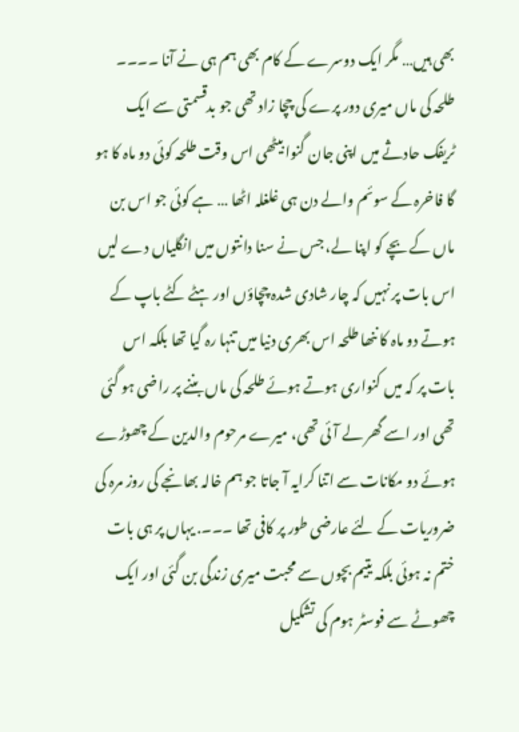بھی ہیں… مگر ایک دوسرے کے کام بھی ہم ہی نے آنا ۔۔۔۔
طلحہ کی ماں میری دور پرے کی چچا زاد تھی جو بدقسمتی سے ایک ٹریفک حادثے میں اپنی جان گنوا بیٹھی اس وقت طلحہ کوئی دو ماہ کا ہو گا فاخرہ کے سوئم والے دن ہی غلغلہ اٹھا … ہے کوئی جو اس بن ماں کے بچے کو اپنا لے، جس نے سنا دانتوں میں انگلیاں دے لیں اس بات پر نہیں کہ چار شادی شدہ چچاؤں اور ہٹے کٹے باپ کے ہوتے دو ماہ کا ننھا طلحہ اس بھری دنیا میں تنہا رہ گیا تھا بلکہ اس بات پر کہ میں کنواری ہوتے ہوئے طلحہ کی ماں بننے پر راضی ہو گئی تھی اور اسے گھر لے آئی تھی، میرے مرحوم والدین کے چھوڑے ہوئے دو مکانات سے اتنا کرایہ آ جاتا جو ہم خالہ بھانجے کی روز مرہ کی ضروریات کے لئے عارضی طور پر کافی تھا ۔۔۔. یہاں پر ہی بات ختم نہ ہوئی بلکہ یتیم بچوں سے محبت میری زندگی بن گئی اور ایک چھوٹے سے فوسٹر ہوم کی تشکیل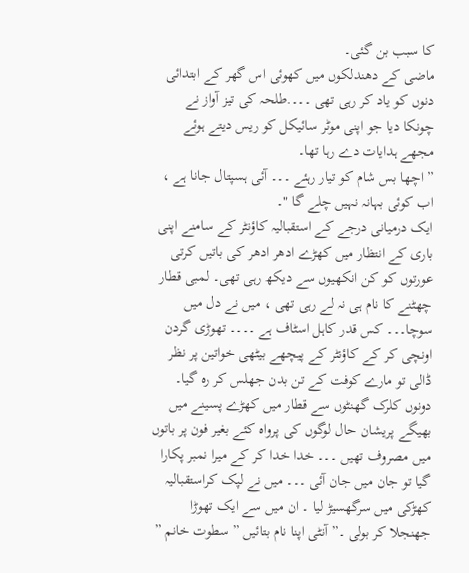کا سبب بن گئی۔
ماضی کے دھندلکوں میں کھوئی اس گھر کے ابتدائی دنوں کو یاد کر رہی تھی ۔۔۔.طلحہ کی تیز آواز نے چونکا دیا جو اپنی موٹر سائیکل کو ریس دیتے ہوئے مجھے ہدایات دے رہا تھا۔
” اچھا بس شام کو تیار رہئے ۔۔۔ آئی ہسپتال جانا ہے ، اب کوئی بہانہ نہیں چلے گا "۔
ایک درمیانی درجے کے استقبالیہ کاؤنٹر کے سامنے اپنی باری کے انتظار میں کھڑے ادھر ادھر کی باتیں کرتی عورتوں کو کن انکھیوں سے دیکھ رہی تھی۔ لمبی قطار چھٹنے کا نام ہی نہ لے رہی تھی ، میں نے دل میں سوچا۔۔۔ کس قدر کاہل اسٹاف ہے ۔۔۔۔ تھوڑی گردن اونچی کر کے کاؤنٹر کے پیچھے بیٹھی خواتین پر نظر ڈالی تو مارے کوفت کے تن بدن جھلس کر رہ گیا۔
دونوں کلرک گھنٹوں سے قطار میں کھڑے پسینے میں بھیگے پریشان حال لوگوں کی پرواہ کئے بغیر فون پر باتوں میں مصروف تھیں ۔۔۔ خدا خدا کر کے میرا نمبر پکارا گیا تو جان میں جان آئی ۔۔۔ میں نے لپک کراستقبالیہ کھڑکی میں سرگھسیڑ لیا ۔ ان میں سے ایک تھوڑا جھنجلا کر بولی ۔” آنٹی اپنا نام بتائیں ” سطوت خانم ”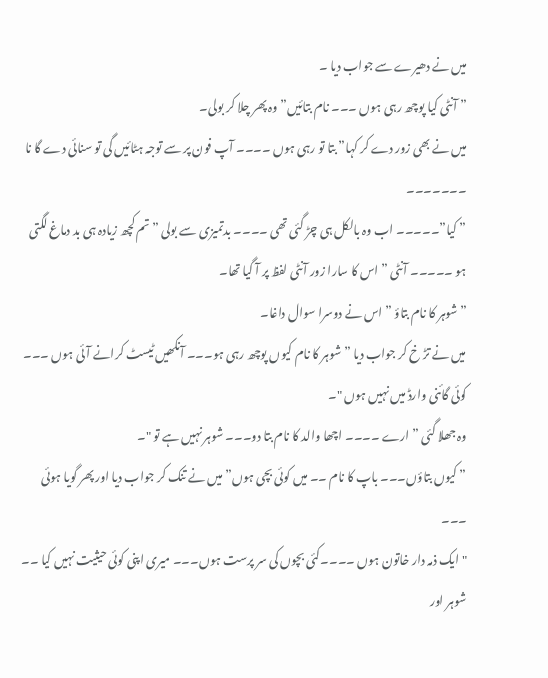میں نے دھیرے سے جواب دیا ۔
” آنٹی کیا پوچھ رہی ہوں ۔۔۔ نام بتائیں” وہ پھر چلا کر بولی۔
میں نے بھی زور دے کر کہا” بتا تو رہی ہوں ۔۔۔۔ آپ فون پر سے توجہ ہٹائیں گی تو سنائی دے گا نا ۔۔۔۔۔۔۔
” کیا”۔۔۔۔۔ اب وہ بالکل ہی چڑ گئی تھی ۔۔۔۔ بدتمیزی سے بولی ” تم کچھ زیادہ ہی بد دماغ لگتی ہو ۔۔۔۔۔ آنٹی ” اس کا سارا زور آنٹی لفظ پر آ گیا تھا۔
” شوہر کا نام بتاؤ ” اس نے دوسرا سوال داغا۔
میں نے تڑ خ کر جواب دیا ” شوہر کا نام کیوں پوچھ رہی ہو۔۔۔ آنکھیں ٹیسٹ کرانے آئی ہوں ۔۔۔ کوئی گائنی وارڈ میں نہیں ہوں "۔
وہ جھلا گئی ” ارے ۔۔۔۔ اچھا والد کا نام بتا دو۔۔۔ شوہر نہیں ہے تو "۔
” کیوں بتاؤں۔۔۔ باپ کا نام ۔۔ میں کوئی بچی ہوں” میں نے تنک کر جواب دیا اور پھر گویا ہوئی ۔۔۔
"ایک ذمہ دار خاتون ہوں ۔۔۔۔کئی بچوں کی سر پرست ہوں۔۔۔ میری اپنی کوئی حیثیت نہیں کیا ۔۔ شوہر اور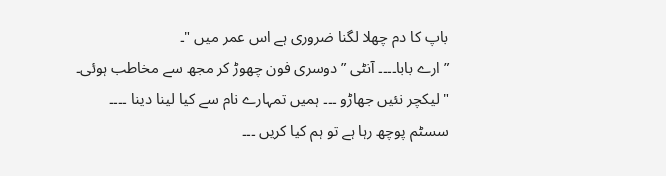باپ کا دم چھلا لگنا ضروری ہے اس عمر میں "۔
” ارے بابا۔۔۔۔ آنٹی ” دوسری فون چھوڑ کر مجھ سے مخاطب ہوئی۔
"لیکچر نئیں جھاڑو ۔۔۔ ہمیں تمہارے نام سے کیا لینا دینا ۔۔۔۔ سسٹم پوچھ رہا ہے تو ہم کیا کریں ۔۔۔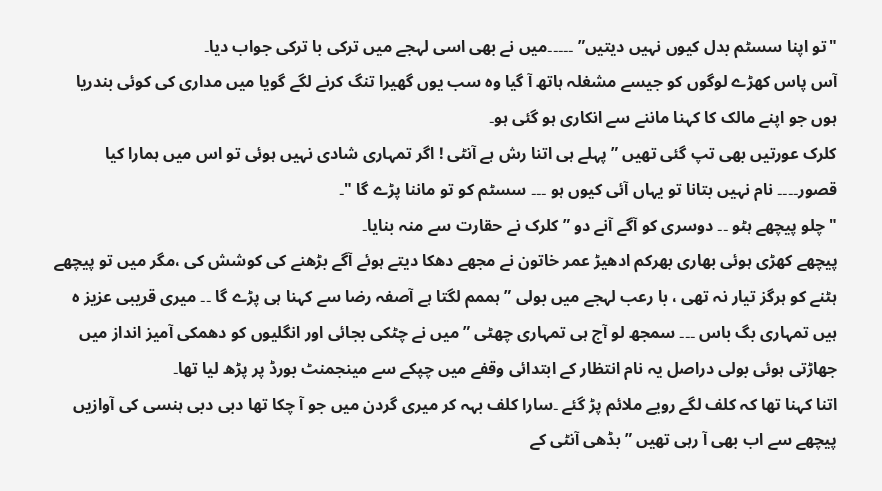"تو اپنا سسٹم بدل کیوں نہیں دیتیں” ۔۔۔۔۔میں نے بھی اسی لہجے میں ترکی با ترکی جواب دیا۔
آس پاس کھڑے لوگوں کو جیسے مشغلہ ہاتھ آ گیا وہ سب یوں گھیرا تنگ کرنے لگے گویا میں مداری کی کوئی بندریا ہوں جو اپنے مالک کا کہنا ماننے سے انکاری ہو گئی ہو۔
کلرک عورتیں بھی تپ گئی تھیں ” پہلے ہی اتنا رش ہے آنٹی ! اگر تمہاری شادی نہیں ہوئی تو اس میں ہمارا کیا قصور۔۔۔۔ نام نہیں بتانا تو یہاں آئی کیوں ہو ۔۔۔ سسٹم کو تو ماننا پڑے گا "۔
"چلو پیچھے ہٹو ۔۔ دوسری کو آگے آنے دو ” کلرک نے حقارت سے منہ بنایا۔
پیچھے کھڑی ہوئی بھاری بھرکم ادھیڑ عمر خاتون نے مجھے دھکا دیتے ہوئے آگے بڑھنے کی کوشش کی ،مگر میں تو پیچھے ہٹنے کو ہرگز تیار نہ تھی ، با رعب لہجے میں بولی ” ہممم لگتا ہے آصفہ رضا سے کہنا ہی پڑے گا ۔۔ میری قریبی عزیز ہ ہیں تمہاری بگ باس ۔۔۔ سمجھ لو آج ہی تمہاری چھٹی ” میں نے چٹکی بجائی اور انگلیوں کو دھمکی آمیز انداز میں جھاڑتی ہوئی بولی دراصل یہ نام انتظار کے ابتدائی وقفے میں چپکے سے مینجمنٹ بورڈ پر پڑھ لیا تھا۔
اتنا کہنا تھا کہ کلف لگے رویے ملائم پڑ گئے ۔سارا کلف بہہ کر میری گردن میں جو آ چکا تھا دبی دبی ہنسی کی آوازیں پیچھے سے اب بھی آ رہی تھیں ” بڈھی آنٹی کے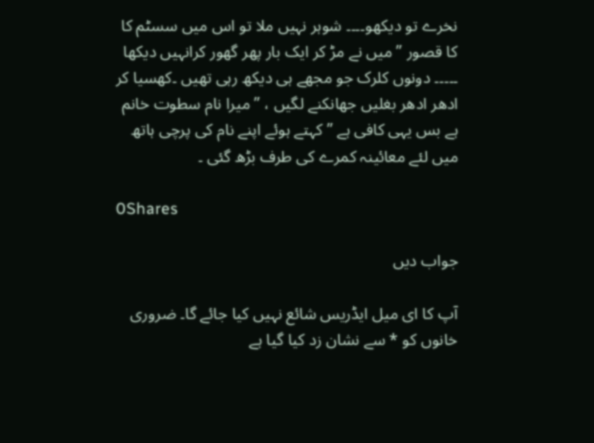نخرے تو دیکھو۔۔۔۔ شوہر نہیں ملا تو اس میں سسٹم کا کا قصور ” میں نے مڑ کر ایک بار پھر گھور کرانہیں دیکھا ۔۔۔۔۔ دونوں کلرک جو مجھے ہی دیکھ رہی تھیں ۔کھسیا کر ادھر ادھر بغلیں جھانکنے لگیں ، ” میرا نام سطوت خانم ہے بس یہی کافی ہے ” کہتے ہوئے اپنے نام کی پرچی ہاتھ میں لئے معائینہ کمرے کی طرف بڑھ گئی ۔

0Shares

جواب دیں

آپ کا ای میل ایڈریس شائع نہیں کیا جائے گا۔ ضروری خانوں کو * سے نشان زد کیا گیا ہے